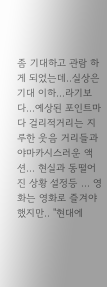좀 기대하고 관람 하게 되었는데..실상은 기대 이하...라기보다...예상된 포인트마다 걸리적거리는 지루한 웃음 거리들과야마카시스러운 액션... 현실과 동떨어진 상황 설정등 ... 영화는 영화로 즐겨야 했지만.. "현대에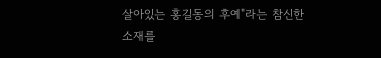살아있는 홍길동의 후예"라는 참신한 소재를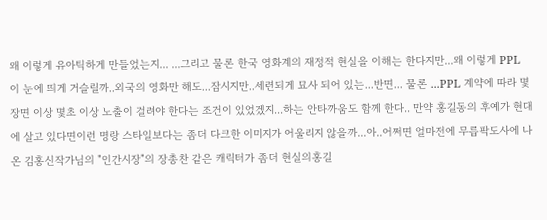왜 이렇게 유아틱하게 만들었는지... ...그리고 물론 한국 영화계의 재정적 현실을 이해는 한다지만...왜 이렇게 PPL 이 눈에 띄게 거슬릴까..외국의 영화만 해도...잠시지만..세련되게 묘사 되어 있는...반면... 물론 ...PPL 계약에 따라 몇장면 이상 몇초 이상 노출이 걸려야 한다는 조건이 있었겠지...하는 안타까움도 함께 한다.. 만약 홍길동의 후예가 현대에 살고 있다면이런 명랑 스타일보다는 좀더 다크한 이미지가 어울리지 않을까...아..어쩌면 얼마전에 무릅팍도사에 나온 김홍신작가님의 "인간시장"의 장총찬 같은 캐릭터가 좀더 현실의홍길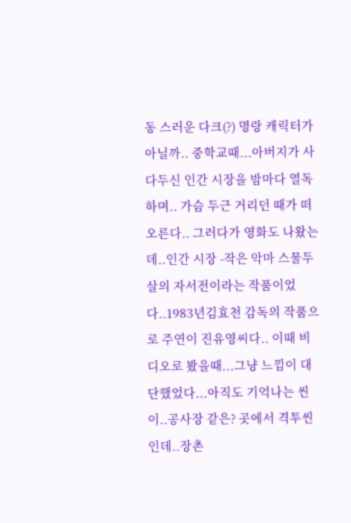동 스러운 다크(?) 명랑 캐릭터가 아닐까.. 중학교때...아버지가 사다두신 인간 시장을 밤마다 열독하며.. 가슴 두근 거리던 때가 떠오른다.. 그러다가 영화도 나왔는데..인간 시장 -작은 악마 스물두살의 자서전이라는 작품이었다..1983년김효천 감독의 작품으로 주연이 진유영씨다.. 이때 비디오로 봤을때...그냥 느낌이 대단했었다...아직도 기억나는 씬이..공사장 같은? 곳에서 격투씬인데..장촌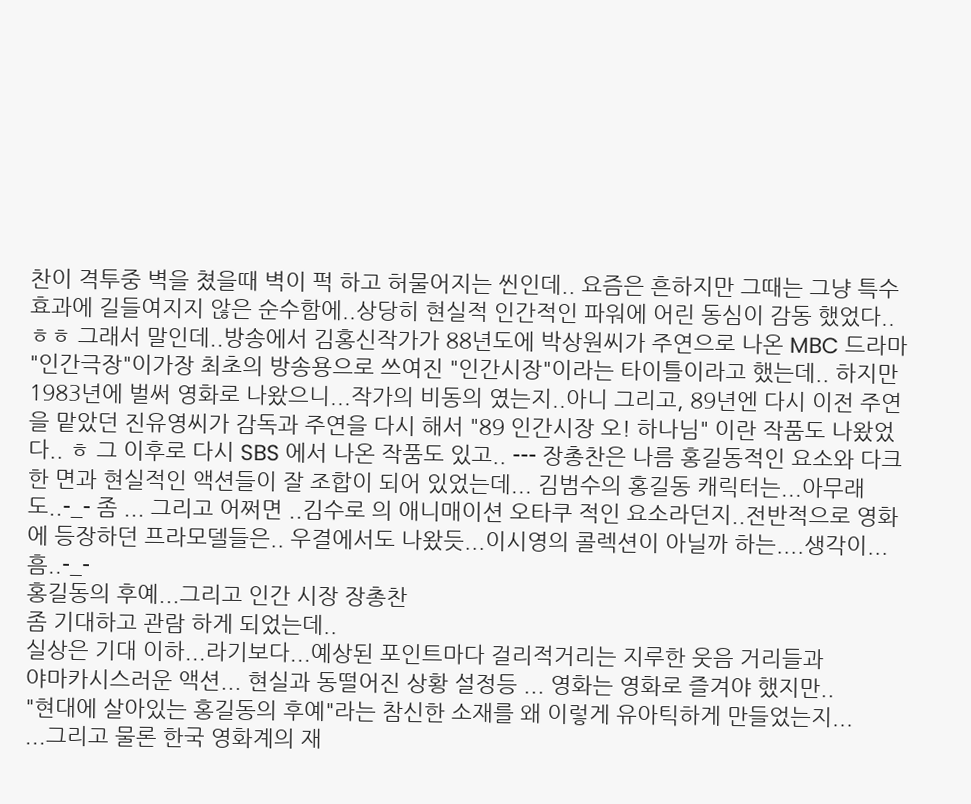찬이 격투중 벽을 쳤을때 벽이 퍽 하고 허물어지는 씬인데.. 요즘은 흔하지만 그때는 그냥 특수효과에 길들여지지 않은 순수함에..상당히 현실적 인간적인 파워에 어린 동심이 감동 했었다..ㅎㅎ 그래서 말인데..방송에서 김홍신작가가 88년도에 박상원씨가 주연으로 나온 MBC 드라마 "인간극장"이가장 최초의 방송용으로 쓰여진 "인간시장"이라는 타이틀이라고 했는데.. 하지만 1983년에 벌써 영화로 나왔으니...작가의 비동의 였는지..아니 그리고, 89년엔 다시 이전 주연을 맡았던 진유영씨가 감독과 주연을 다시 해서 "89 인간시장 오! 하나님" 이란 작품도 나왔었다.. ㅎ 그 이후로 다시 SBS 에서 나온 작품도 있고.. --- 장총찬은 나름 홍길동적인 요소와 다크한 면과 현실적인 액션들이 잘 조합이 되어 있었는데... 김범수의 홍길동 캐릭터는...아무래도..-_- 좀 ... 그리고 어쩌면 ..김수로 의 애니매이션 오타쿠 적인 요소라던지..전반적으로 영화에 등장하던 프라모델들은.. 우결에서도 나왔듯...이시영의 콜렉션이 아닐까 하는....생각이...흠..-_-
홍길동의 후예...그리고 인간 시장 장총찬
좀 기대하고 관람 하게 되었는데..
실상은 기대 이하...라기보다...예상된 포인트마다 걸리적거리는 지루한 웃음 거리들과
야마카시스러운 액션... 현실과 동떨어진 상황 설정등 ... 영화는 영화로 즐겨야 했지만..
"현대에 살아있는 홍길동의 후예"라는 참신한 소재를 왜 이렇게 유아틱하게 만들었는지...
...그리고 물론 한국 영화계의 재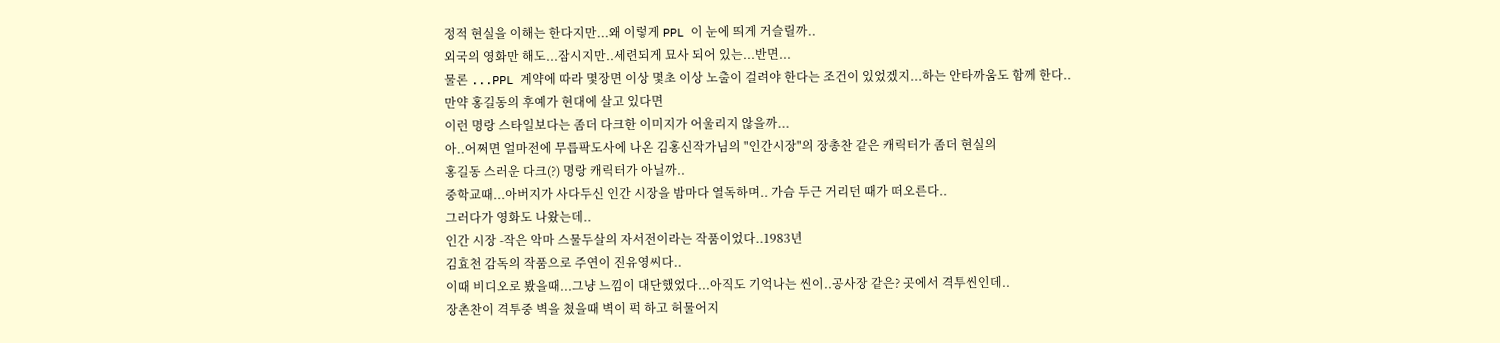정적 현실을 이해는 한다지만...왜 이렇게 PPL 이 눈에 띄게 거슬릴까..
외국의 영화만 해도...잠시지만..세련되게 묘사 되어 있는...반면...
물론 ...PPL 계약에 따라 몇장면 이상 몇초 이상 노출이 걸려야 한다는 조건이 있었겠지...하는 안타까움도 함께 한다..
만약 홍길동의 후예가 현대에 살고 있다면
이런 명랑 스타일보다는 좀더 다크한 이미지가 어울리지 않을까...
아..어쩌면 얼마전에 무릅팍도사에 나온 김홍신작가님의 "인간시장"의 장총찬 같은 캐릭터가 좀더 현실의
홍길동 스러운 다크(?) 명랑 캐릭터가 아닐까..
중학교때...아버지가 사다두신 인간 시장을 밤마다 열독하며.. 가슴 두근 거리던 때가 떠오른다..
그러다가 영화도 나왔는데..
인간 시장 -작은 악마 스물두살의 자서전이라는 작품이었다..1983년
김효천 감독의 작품으로 주연이 진유영씨다..
이때 비디오로 봤을때...그냥 느낌이 대단했었다...아직도 기억나는 씬이..공사장 같은? 곳에서 격투씬인데..
장촌찬이 격투중 벽을 쳤을때 벽이 퍽 하고 허물어지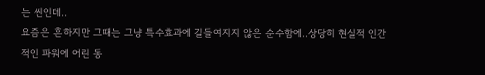는 씬인데..
요즘은 흔하지만 그때는 그냥 특수효과에 길들여지지 않은 순수함에..상당히 현실적 인간적인 파워에 어린 동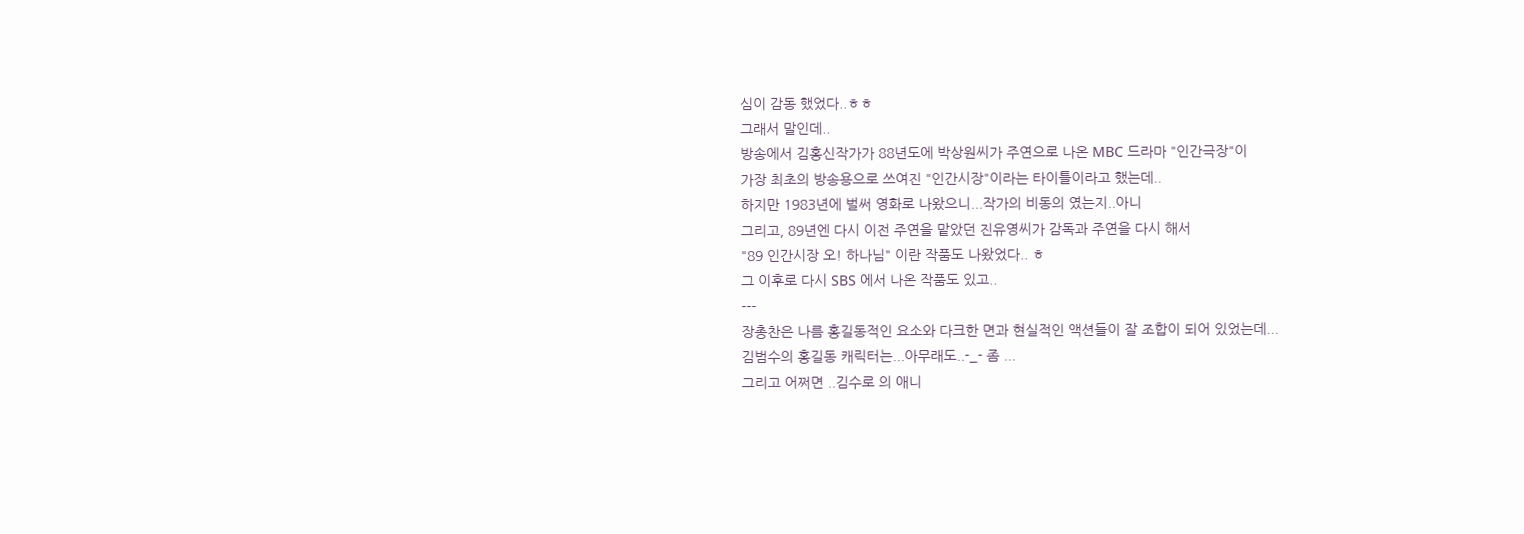심이 감동 했었다..ㅎㅎ
그래서 말인데..
방송에서 김홍신작가가 88년도에 박상원씨가 주연으로 나온 MBC 드라마 "인간극장"이
가장 최초의 방송용으로 쓰여진 "인간시장"이라는 타이틀이라고 했는데..
하지만 1983년에 벌써 영화로 나왔으니...작가의 비동의 였는지..아니
그리고, 89년엔 다시 이전 주연을 맡았던 진유영씨가 감독과 주연을 다시 해서
"89 인간시장 오! 하나님" 이란 작품도 나왔었다.. ㅎ
그 이후로 다시 SBS 에서 나온 작품도 있고..
---
장총찬은 나름 홍길동적인 요소와 다크한 면과 현실적인 액션들이 잘 조합이 되어 있었는데...
김범수의 홍길동 캐릭터는...아무래도..-_- 좀 ...
그리고 어쩌면 ..김수로 의 애니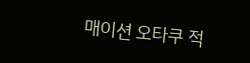매이션 오타쿠 적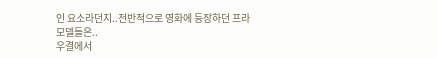인 요소라던지..전반적으로 영화에 등장하던 프라모델들은..
우결에서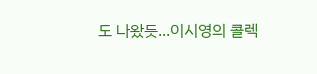도 나왔듯...이시영의 콜렉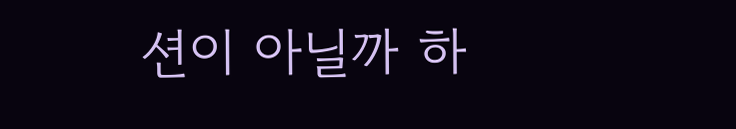션이 아닐까 하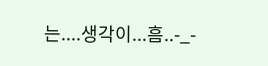는....생각이...흠..-_-